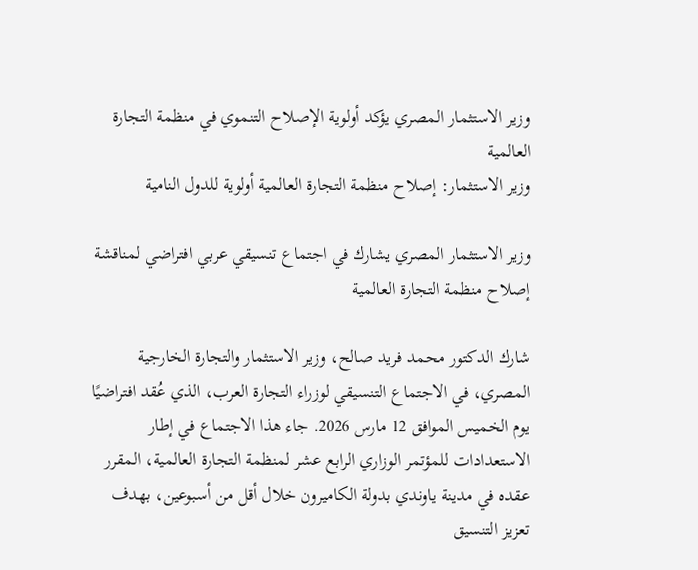وزير الاستثمار المصري يؤكد أولوية الإصلاح التنموي في منظمة التجارة العالمية
وزير الاستثمار: إصلاح منظمة التجارة العالمية أولوية للدول النامية

وزير الاستثمار المصري يشارك في اجتماع تنسيقي عربي افتراضي لمناقشة إصلاح منظمة التجارة العالمية

شارك الدكتور محمد فريد صالح، وزير الاستثمار والتجارة الخارجية المصري، في الاجتماع التنسيقي لوزراء التجارة العرب، الذي عُقد افتراضيًا يوم الخميس الموافق 12 مارس 2026. جاء هذا الاجتماع في إطار الاستعدادات للمؤتمر الوزاري الرابع عشر لمنظمة التجارة العالمية، المقرر عقده في مدينة ياوندي بدولة الكاميرون خلال أقل من أسبوعين، بهدف تعزيز التنسيق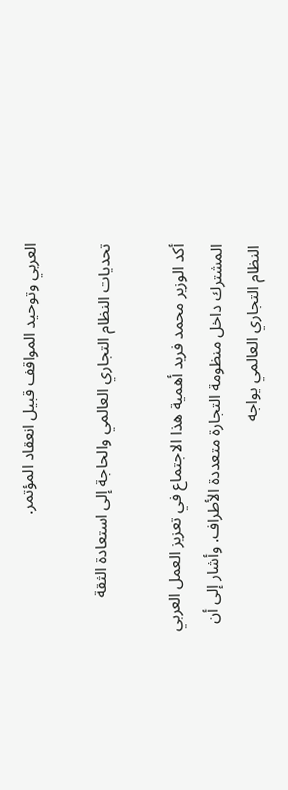العربي وتوحيد المواقف قبيل انعقاد المؤتمر.

تحديات النظام التجاري العالمي والحاجة إلى استعادة الثقة

أكد الوزير محمد فريد أهمية هذا الاجتماع في تعزيز العمل العربي المشترك داخل منظومة التجارة متعددة الأطراف. وأشار إلى أن النظام التجاري العالمي يواجه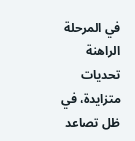في المرحلة الراهنة تحديات متزايدة، في ظل تصاعد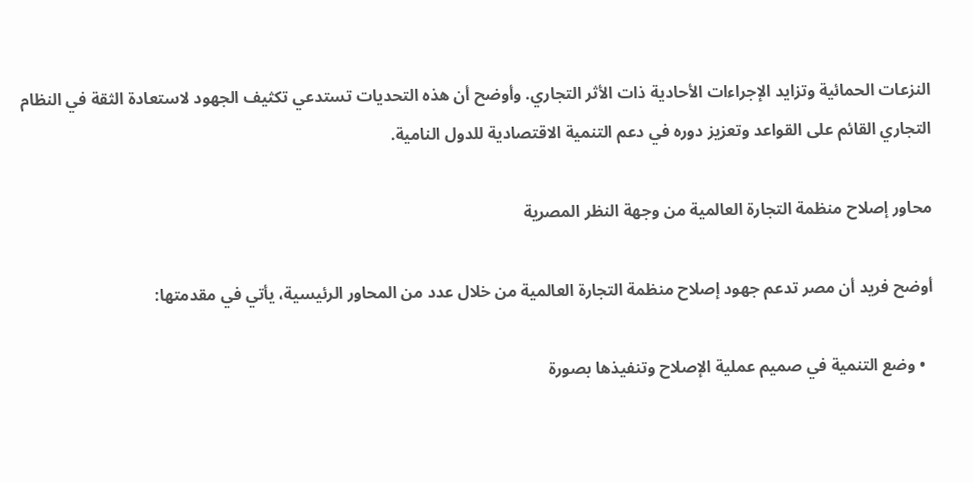النزعات الحمائية وتزايد الإجراءات الأحادية ذات الأثر التجاري. وأوضح أن هذه التحديات تستدعي تكثيف الجهود لاستعادة الثقة في النظام التجاري القائم على القواعد وتعزيز دوره في دعم التنمية الاقتصادية للدول النامية.

محاور إصلاح منظمة التجارة العالمية من وجهة النظر المصرية

أوضح فريد أن مصر تدعم جهود إصلاح منظمة التجارة العالمية من خلال عدد من المحاور الرئيسية، يأتي في مقدمتها:

  • وضع التنمية في صميم عملية الإصلاح وتنفيذها بصورة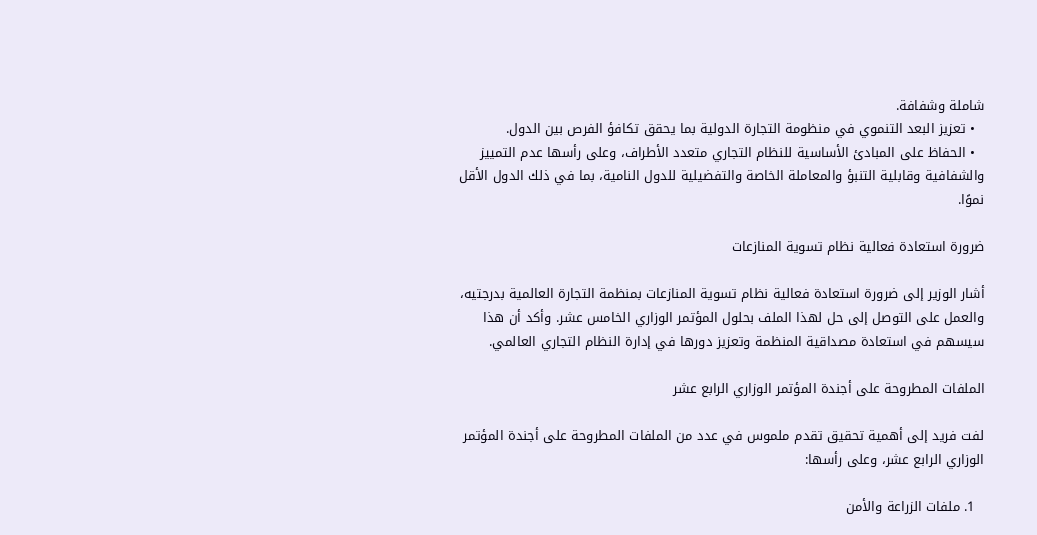شاملة وشفافة.
  • تعزيز البعد التنموي في منظومة التجارة الدولية بما يحقق تكافؤ الفرص بين الدول.
  • الحفاظ على المبادئ الأساسية للنظام التجاري متعدد الأطراف، وعلى رأسها عدم التمييز والشفافية وقابلية التنبؤ والمعاملة الخاصة والتفضيلية للدول النامية، بما في ذلك الدول الأقل نموًا.

ضرورة استعادة فعالية نظام تسوية المنازعات

أشار الوزير إلى ضرورة استعادة فعالية نظام تسوية المنازعات بمنظمة التجارة العالمية بدرجتيه، والعمل على التوصل إلى حل لهذا الملف بحلول المؤتمر الوزاري الخامس عشر. وأكد أن هذا سيسهم في استعادة مصداقية المنظمة وتعزيز دورها في إدارة النظام التجاري العالمي.

الملفات المطروحة على أجندة المؤتمر الوزاري الرابع عشر

لفت فريد إلى أهمية تحقيق تقدم ملموس في عدد من الملفات المطروحة على أجندة المؤتمر الوزاري الرابع عشر، وعلى رأسها:

  1. ملفات الزراعة والأمن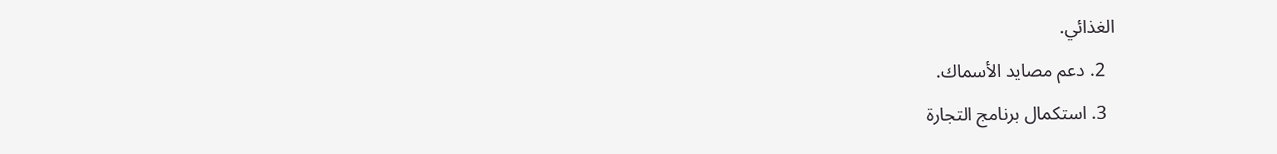الغذائي.
  2. دعم مصايد الأسماك.
  3. استكمال برنامج التجارة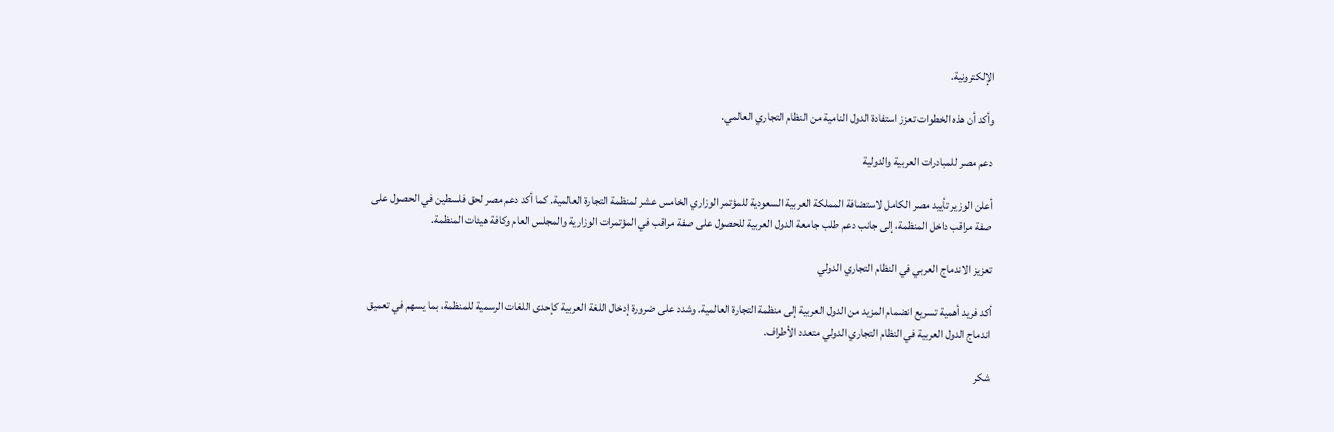الإلكترونية.

وأكد أن هذه الخطوات تعزز استفادة الدول النامية من النظام التجاري العالمي.

دعم مصر للمبادرات العربية والدولية

أعلن الوزير تأييد مصر الكامل لاستضافة المملكة العربية السعودية للمؤتمر الوزاري الخامس عشر لمنظمة التجارة العالمية. كما أكد دعم مصر لحق فلسطين في الحصول على صفة مراقب داخل المنظمة، إلى جانب دعم طلب جامعة الدول العربية للحصول على صفة مراقب في المؤتمرات الوزارية والمجلس العام وكافة هيئات المنظمة.

تعزيز الاندماج العربي في النظام التجاري الدولي

أكد فريد أهمية تسريع انضمام المزيد من الدول العربية إلى منظمة التجارة العالمية. وشدد على ضرورة إدخال اللغة العربية كإحدى اللغات الرسمية للمنظمة، بما يسهم في تعميق اندماج الدول العربية في النظام التجاري الدولي متعدد الأطراف.

شكر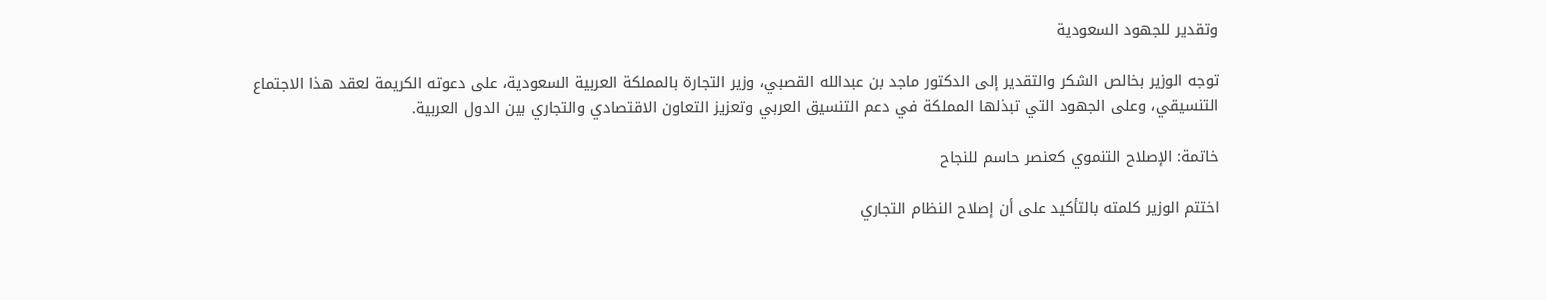وتقدير للجهود السعودية

توجه الوزير بخالص الشكر والتقدير إلى الدكتور ماجد بن عبدالله القصبي، وزير التجارة بالمملكة العربية السعودية، على دعوته الكريمة لعقد هذا الاجتماع التنسيقي، وعلى الجهود التي تبذلها المملكة في دعم التنسيق العربي وتعزيز التعاون الاقتصادي والتجاري بين الدول العربية.

خاتمة: الإصلاح التنموي كعنصر حاسم للنجاح

اختتم الوزير كلمته بالتأكيد على أن إصلاح النظام التجاري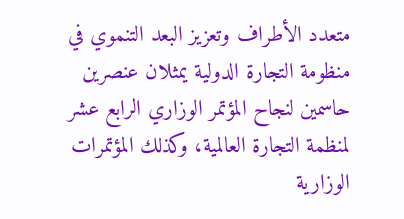متعدد الأطراف وتعزيز البعد التنموي في منظومة التجارة الدولية يمثلان عنصرين حاسمين لنجاح المؤتمر الوزاري الرابع عشر لمنظمة التجارة العالمية، وكذلك المؤتمرات الوزارية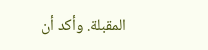المقبلة. وأكد أن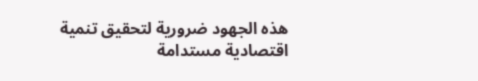هذه الجهود ضرورية لتحقيق تنمية اقتصادية مستدامة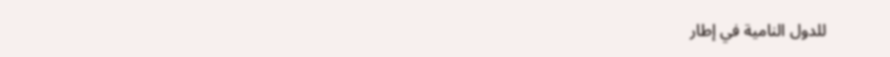للدول النامية في إطار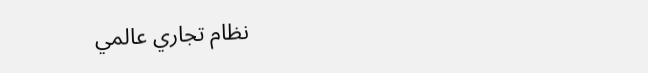نظام تجاري عالمي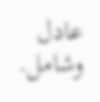عادل وشامل.